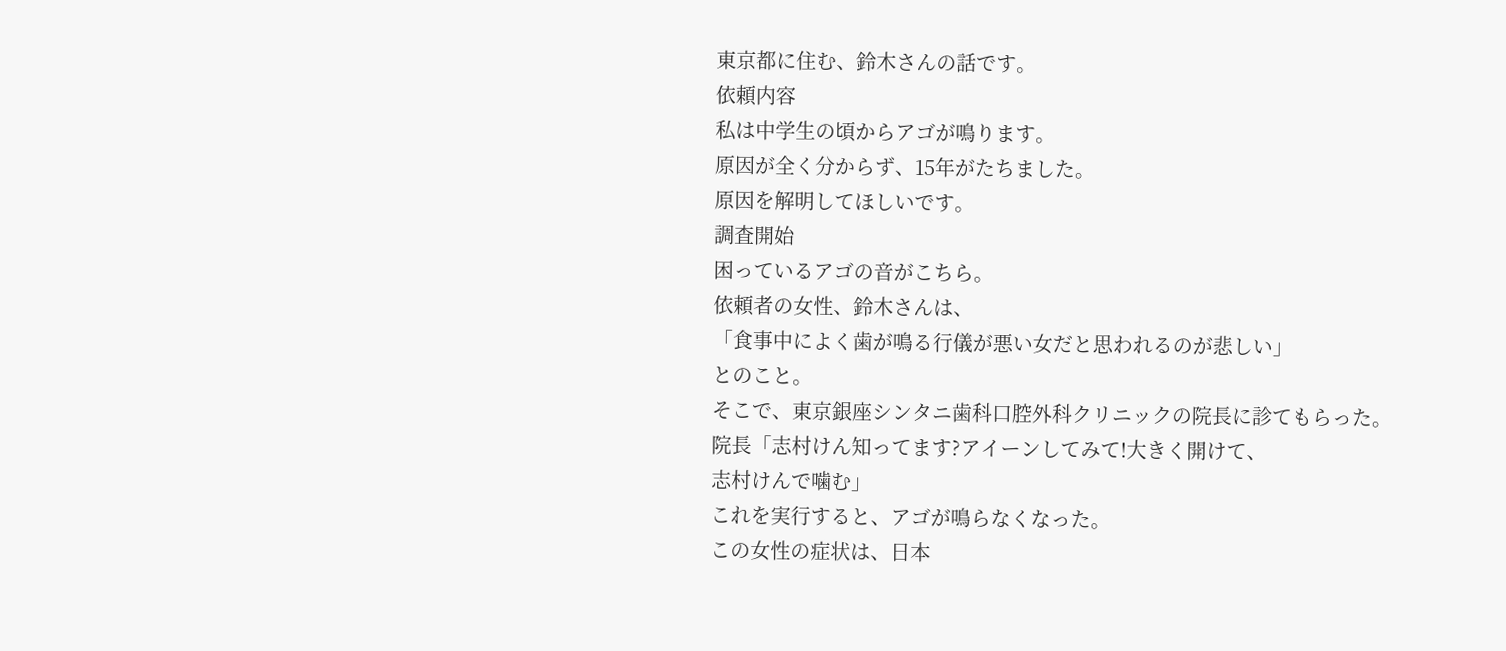東京都に住む、鈴木さんの話です。
依頼内容
私は中学生の頃からアゴが鳴ります。
原因が全く分からず、15年がたちました。
原因を解明してほしいです。
調査開始
困っているアゴの音がこちら。
依頼者の女性、鈴木さんは、
「食事中によく歯が鳴る行儀が悪い女だと思われるのが悲しい」
とのこと。
そこで、東京銀座シンタニ歯科口腔外科クリニックの院長に診てもらった。
院長「志村けん知ってます?アイーンしてみて!大きく開けて、
志村けんで噛む」
これを実行すると、アゴが鳴らなくなった。
この女性の症状は、日本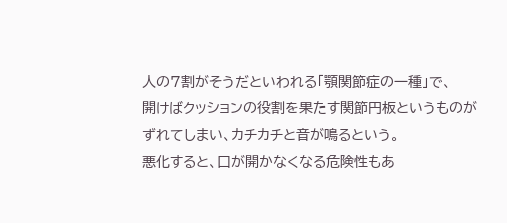人の7割がそうだといわれる「顎関節症の一種」で、
開けばクッションの役割を果たす関節円板というものがずれてしまい、カチカチと音が鳴るという。
悪化すると、口が開かなくなる危険性もあ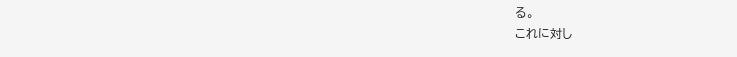る。
これに対し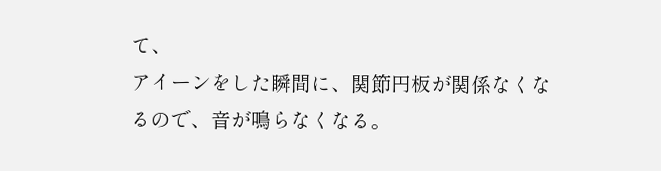て、
アイーンをした瞬間に、関節円板が関係なくなるので、音が鳴らなくなる。